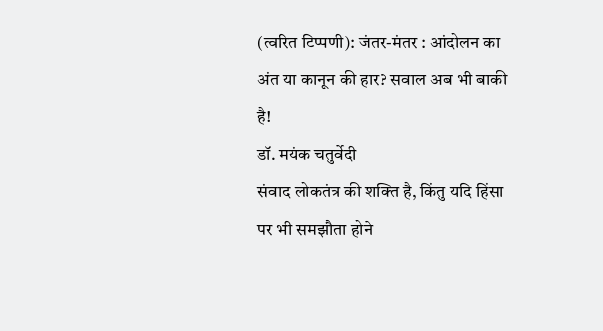(त्वरित टिप्पणी): जंतर-मंतर : आंदोलन का अंत या कानून की हार? सवाल अब भी बाकी है!
डॉ. मयंक चतुर्वेदी
संवाद लोकतंत्र की शक्ति है, किंतु यदि हिंसा पर भी समझौता होने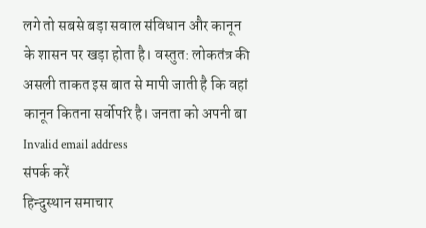लगे तो सबसे बड़ा सवाल संविधान और कानून के शासन पर खड़ा होता है। वस्तुत: लोकतंत्र की असली ताकत इस बात से मापी जाती है कि वहां कानून कितना सर्वोपरि है। जनता को अपनी बा
Invalid email address
संपर्क करें
हिन्दुस्थान समाचार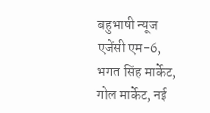बहुभाषी न्यूज एजेंसी एम-6, भगत सिंह मार्केट, गोल मार्केट, नई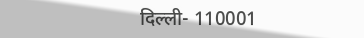दिल्ली- 110001